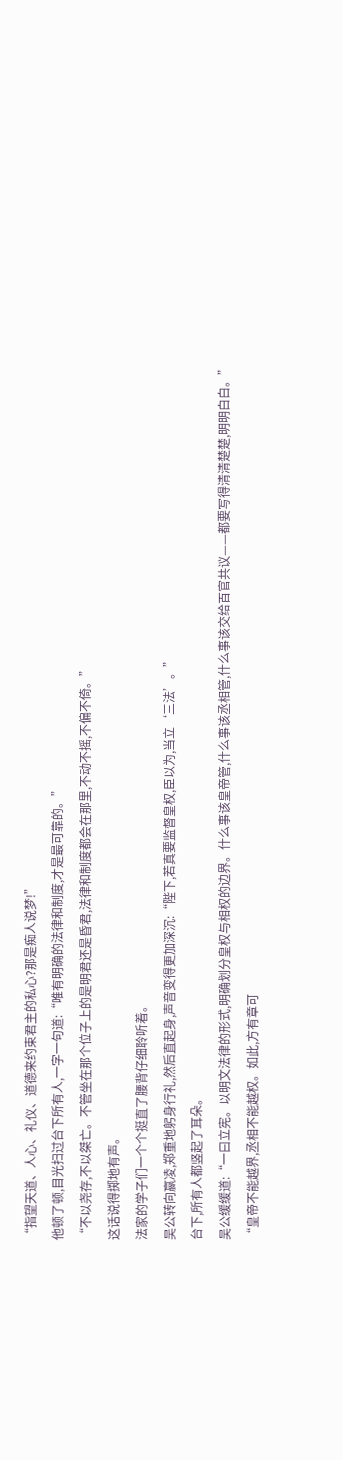“指望天道、人心、礼仪、道德来约束君主的私心?那是痴人说梦!”
他顿了顿,目光扫过台下所有人,一字一句道:“唯有明确的法律和制度,才是最可靠的。”
“不以尧存,不以桀亡。不管坐在那个位子上的是明君还是昏君,法律和制度都会在那里,不动不摇,不偏不倚。”
这话说得掷地有声。
法家的学子们一个个挺直了腰背仔细聆听着。
吴公转向嬴凌,郑重地躬身行礼,然后直起身,声音变得更加深沉:“陛下,若真要监督皇权,臣以为,当立‘三法’。”
台下,所有人都竖起了耳朵。
吴公缓缓道:“一曰立宪。以明文法律的形式,明确划分皇权与相权的边界。什么事该皇帝管,什么事该丞相管,什么事该交给百官共议——都要写得清清楚楚,明明白白。”
“皇帝不能越界,丞相不能越权。如此,方有章可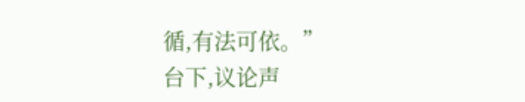循,有法可依。”
台下,议论声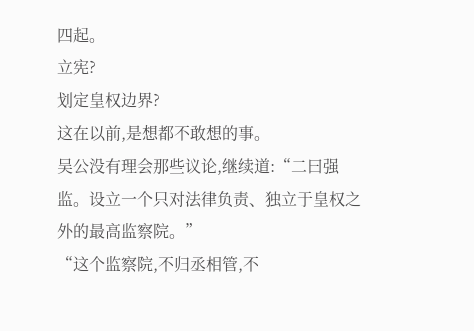四起。
立宪?
划定皇权边界?
这在以前,是想都不敢想的事。
吴公没有理会那些议论,继续道:“二曰强监。设立一个只对法律负责、独立于皇权之外的最高监察院。”
“这个监察院,不归丞相管,不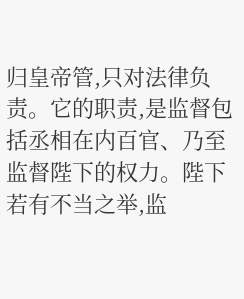归皇帝管,只对法律负责。它的职责,是监督包括丞相在内百官、乃至监督陛下的权力。陛下若有不当之举,监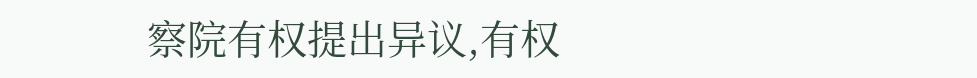察院有权提出异议,有权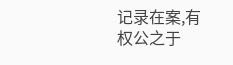记录在案,有权公之于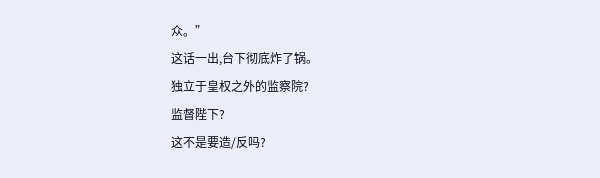众。”
这话一出,台下彻底炸了锅。
独立于皇权之外的监察院?
监督陛下?
这不是要造/反吗?